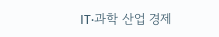IT·과학 산업 경제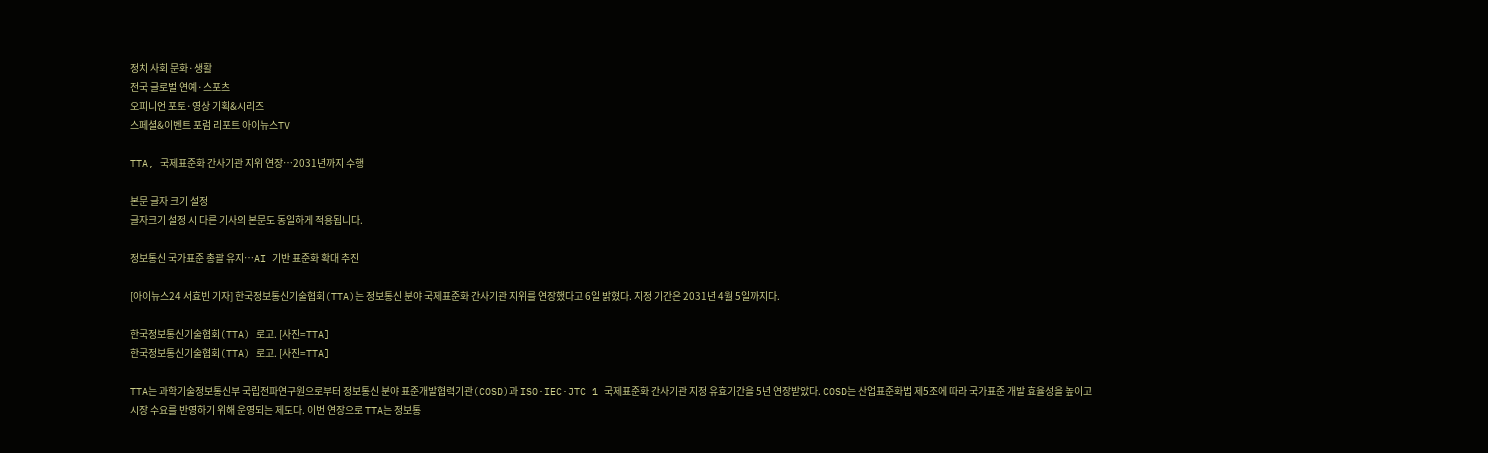정치 사회 문화·생활
전국 글로벌 연예·스포츠
오피니언 포토·영상 기획&시리즈
스페셜&이벤트 포럼 리포트 아이뉴스TV

TTA, 국제표준화 간사기관 지위 연장…2031년까지 수행

본문 글자 크기 설정
글자크기 설정 시 다른 기사의 본문도 동일하게 적용됩니다.

정보통신 국가표준 총괄 유지…AI 기반 표준화 확대 추진

[아이뉴스24 서효빈 기자] 한국정보통신기술협회(TTA)는 정보통신 분야 국제표준화 간사기관 지위를 연장했다고 6일 밝혔다. 지정 기간은 2031년 4월 5일까지다.

한국정보통신기술협회(TTA) 로고. [사진=TTA]
한국정보통신기술협회(TTA) 로고. [사진=TTA]

TTA는 과학기술정보통신부 국립전파연구원으로부터 정보통신 분야 표준개발협력기관(COSD)과 ISO·IEC·JTC 1 국제표준화 간사기관 지정 유효기간을 5년 연장받았다. COSD는 산업표준화법 제5조에 따라 국가표준 개발 효율성을 높이고 시장 수요를 반영하기 위해 운영되는 제도다. 이번 연장으로 TTA는 정보통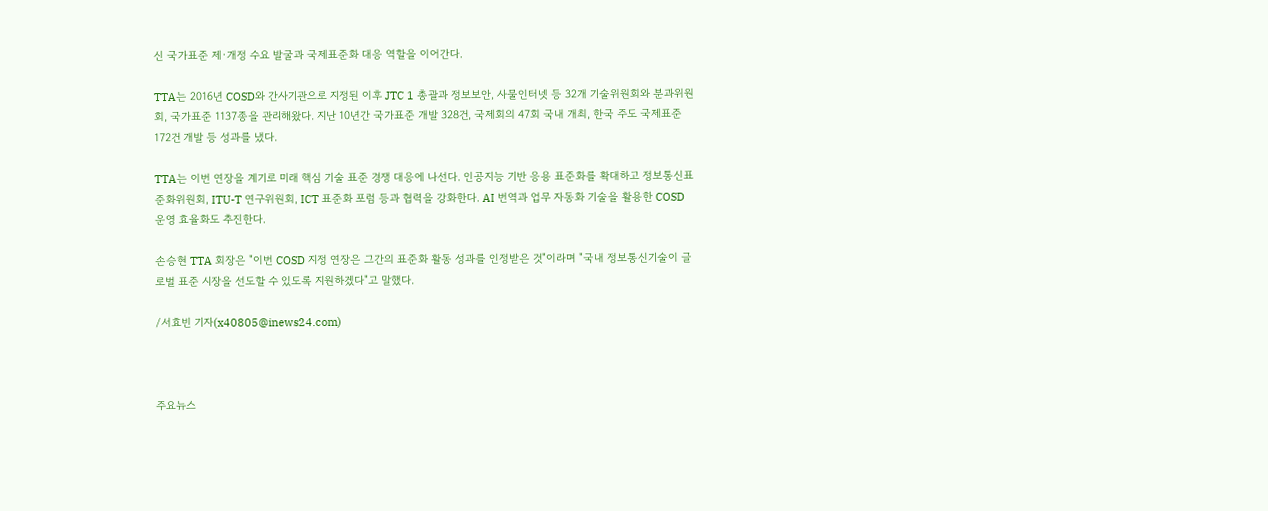신 국가표준 제·개정 수요 발굴과 국제표준화 대응 역할을 이어간다.

TTA는 2016년 COSD와 간사기관으로 지정된 이후 JTC 1 총괄과 정보보안, 사물인터넷 등 32개 기술위원회와 분과위원회, 국가표준 1137종을 관리해왔다. 지난 10년간 국가표준 개발 328건, 국제회의 47회 국내 개최, 한국 주도 국제표준 172건 개발 등 성과를 냈다.

TTA는 이번 연장을 계기로 미래 핵심 기술 표준 경쟁 대응에 나선다. 인공지능 기반 응용 표준화를 확대하고 정보통신표준화위원회, ITU-T 연구위원회, ICT 표준화 포럼 등과 협력을 강화한다. AI 번역과 업무 자동화 기술을 활용한 COSD 운영 효율화도 추진한다.

손승현 TTA 회장은 "이번 COSD 지정 연장은 그간의 표준화 활동 성과를 인정받은 것"이라며 "국내 정보통신기술이 글로벌 표준 시장을 선도할 수 있도록 지원하겠다"고 말했다.

/서효빈 기자(x40805@inews24.com)



주요뉴스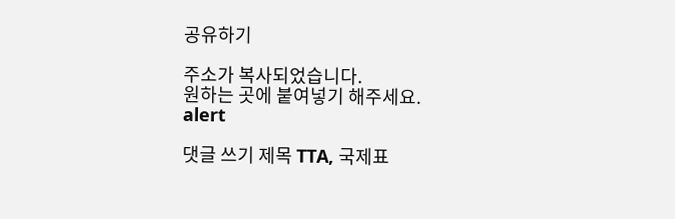공유하기

주소가 복사되었습니다.
원하는 곳에 붙여넣기 해주세요.
alert

댓글 쓰기 제목 TTA, 국제표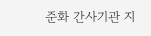준화 간사기관 지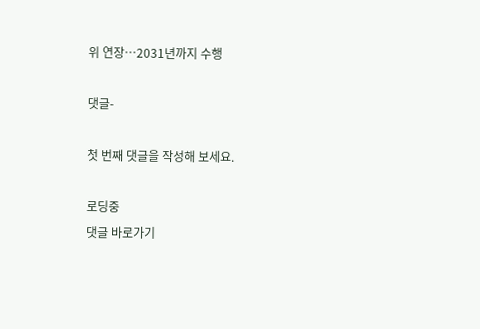위 연장…2031년까지 수행

댓글-

첫 번째 댓글을 작성해 보세요.

로딩중
댓글 바로가기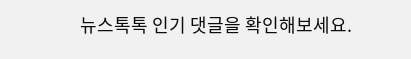뉴스톡톡 인기 댓글을 확인해보세요.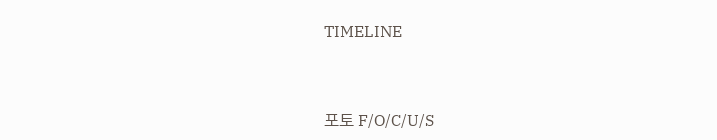TIMELINE



포토 F/O/C/U/S